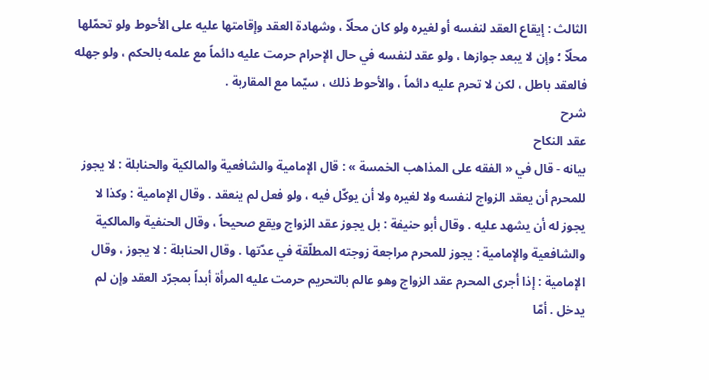الثالث : إيقاع العقد لنفسه أو لغيره ولو كان محلًاّ ، وشهادة العقد وإقامتها عليه على الأحوط ولو تحمّلها محلًاّ ؛ وإن لا يبعد جوازها ، ولو عقد لنفسه في حال الإحرام حرمت عليه دائماً مع علمه بالحكم ، ولو جهله فالعقد باطل ، لكن لا تحرم عليه دائماً ، والأحوط ذلك ، سيّما مع المقاربة .
شرح
عقد النكاح
بيانه - قال في « الفقه على المذاهب الخمسة » : قال الإمامية والشافعية والمالكية والحنابلة : لا يجوز للمحرم أن يعقد الزواج لنفسه ولا لغيره ولا أن يوكّل فيه ، ولو فعل لم ينعقد . وقال الإمامية : وكذا لا يجوز له أن يشهد عليه . وقال أبو حنيفة : بل يجوز عقد الزواج ويقع صحيحاً ، وقال الحنفية والمالكية والشافعية والإمامية : يجوز للمحرم مراجعة زوجته المطلّقة في عدّتها . وقال الحنابلة : لا يجوز ، وقال الإمامية : إذا أجرى المحرم عقد الزواج وهو عالم بالتحريم حرمت عليه المرأة أبداً بمجرّد العقد وإن لم يدخل . أمّا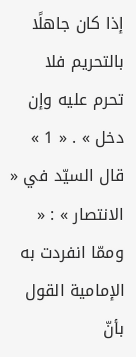إذا كان جاهلًا بالتحريم فلا تحرم عليه وإن دخل » . « 1 » قال السيّد في « الانتصار » : « وممّا انفردت به الإمامية القول بأنّ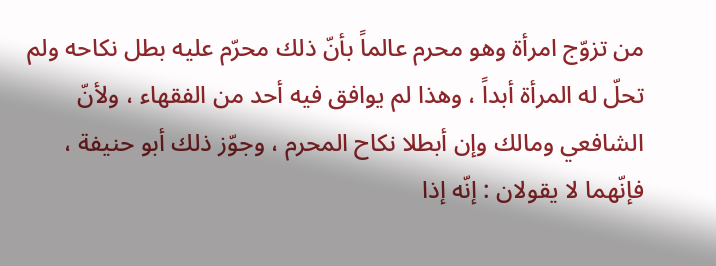من تزوّج امرأة وهو محرم عالماً بأنّ ذلك محرّم عليه بطل نكاحه ولم تحلّ له المرأة أبداً ، وهذا لم يوافق فيه أحد من الفقهاء ، ولأنّ الشافعي ومالك وإن أبطلا نكاح المحرم ، وجوّز ذلك أبو حنيفة ، فإنّهما لا يقولان : إنّه إذا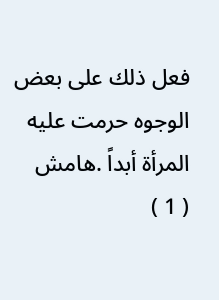فعل ذلك على بعض الوجوه حرمت عليه المرأة أبداً .هامش
( 1 )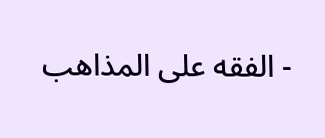- الفقه على المذاهب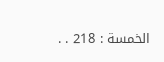الخمسة : 218 . .